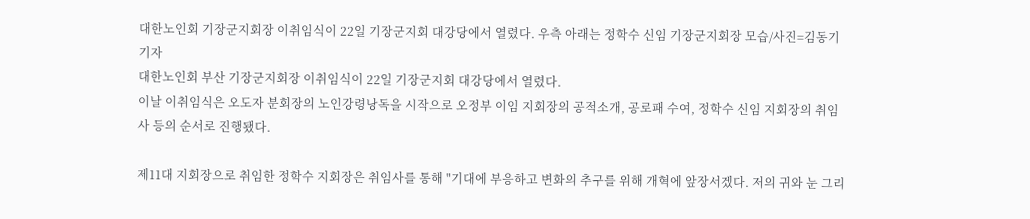대한노인회 기장군지회장 이취임식이 22일 기장군지회 대강당에서 열렸다. 우측 아래는 정학수 신임 기장군지회장 모습/사진=김동기 기자
대한노인회 부산 기장군지회장 이취임식이 22일 기장군지회 대강당에서 열렸다.
이날 이취임식은 오도자 분회장의 노인강령낭독을 시작으로 오정부 이임 지회장의 공적소개, 공로패 수여, 정학수 신임 지회장의 취임사 등의 순서로 진행됐다.

제11대 지회장으로 취임한 정학수 지회장은 취임사를 통해 "기대에 부응하고 변화의 추구를 위해 개혁에 앞장서겠다. 저의 귀와 눈 그리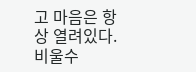고 마음은 항상 열려있다. 비울수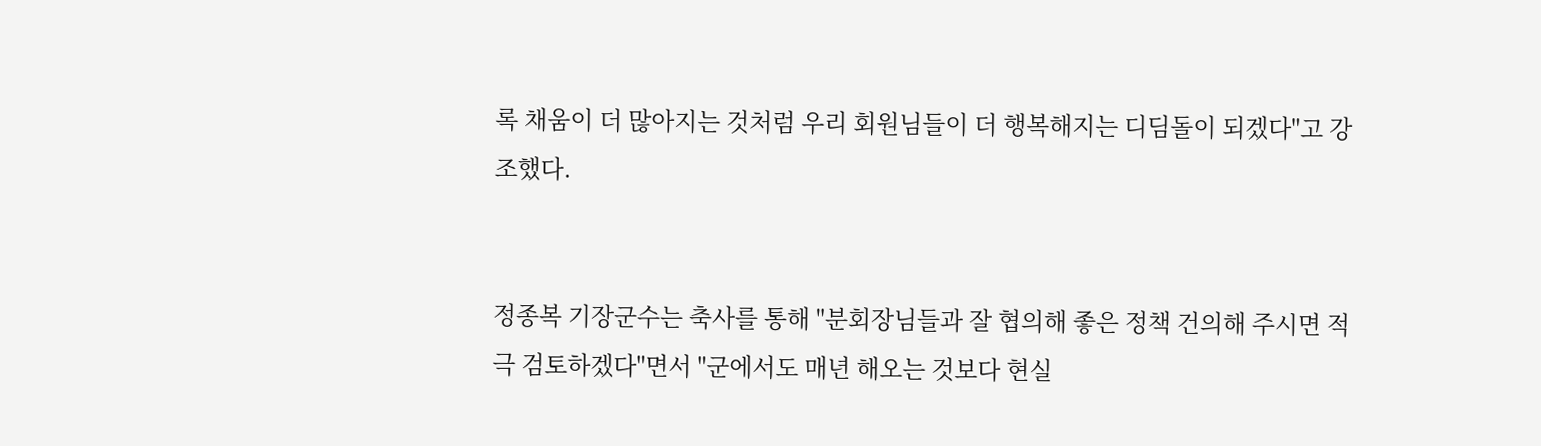록 채움이 더 많아지는 것처럼 우리 회원님들이 더 행복해지는 디딤돌이 되겠다"고 강조했다.


정종복 기장군수는 축사를 통해 "분회장님들과 잘 협의해 좋은 정책 건의해 주시면 적극 검토하겠다"면서 "군에서도 매년 해오는 것보다 현실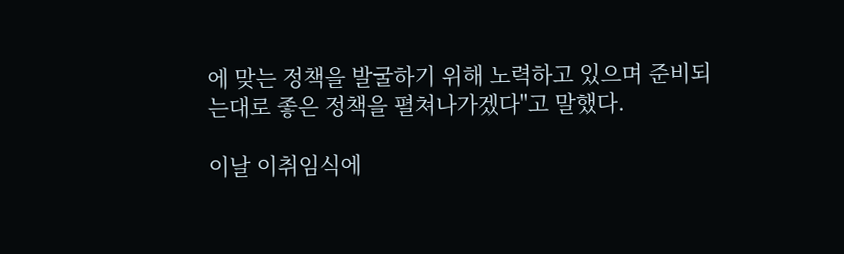에 맞는 정책을 발굴하기 위해 노력하고 있으며 준비되는대로 좋은 정책을 펼쳐나가겠다"고 말했다.

이날 이취임식에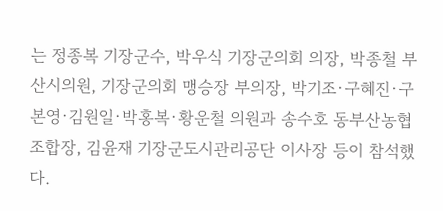는 정종복 기장군수, 박우식 기장군의회 의장, 박종철 부산시의원, 기장군의회 맹승장 부의장, 박기조·구혜진·구본영·김원일·박홍복·황운철 의원과 송수호 동부산농협 조합장, 김윤재 기장군도시관리공단 이사장 등이 참석했다.